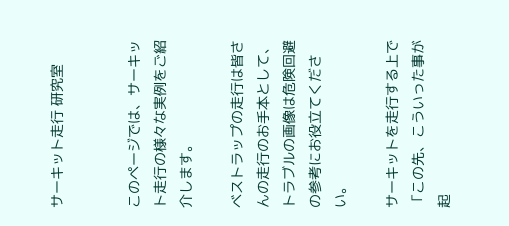サーキット走行 研究室


このページでは、サーキット走行の様々な実例をご紹介します。

ベストラップの走行は皆さんの走行のお手本として、トラブルの画像は危険回避の参考にお役立てください。

サーキットを走行する上で「この先、こういった事が起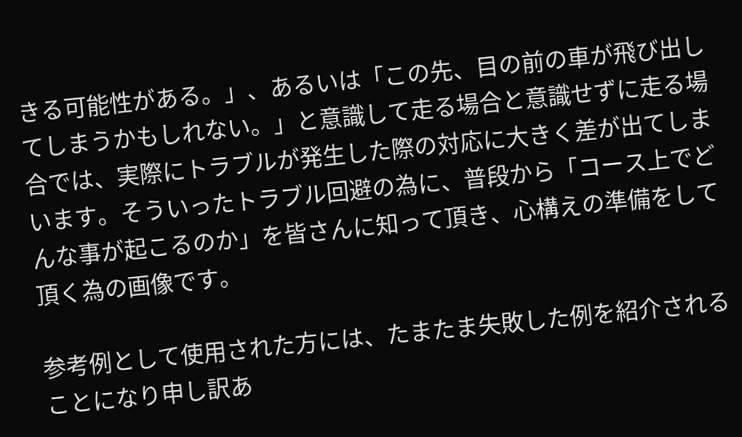きる可能性がある。」、あるいは「この先、目の前の車が飛び出してしまうかもしれない。」と意識して走る場合と意識せずに走る場合では、実際にトラブルが発生した際の対応に大きく差が出てしまいます。そういったトラブル回避の為に、普段から「コース上でどんな事が起こるのか」を皆さんに知って頂き、心構えの準備をして頂く為の画像です。

参考例として使用された方には、たまたま失敗した例を紹介されることになり申し訳あ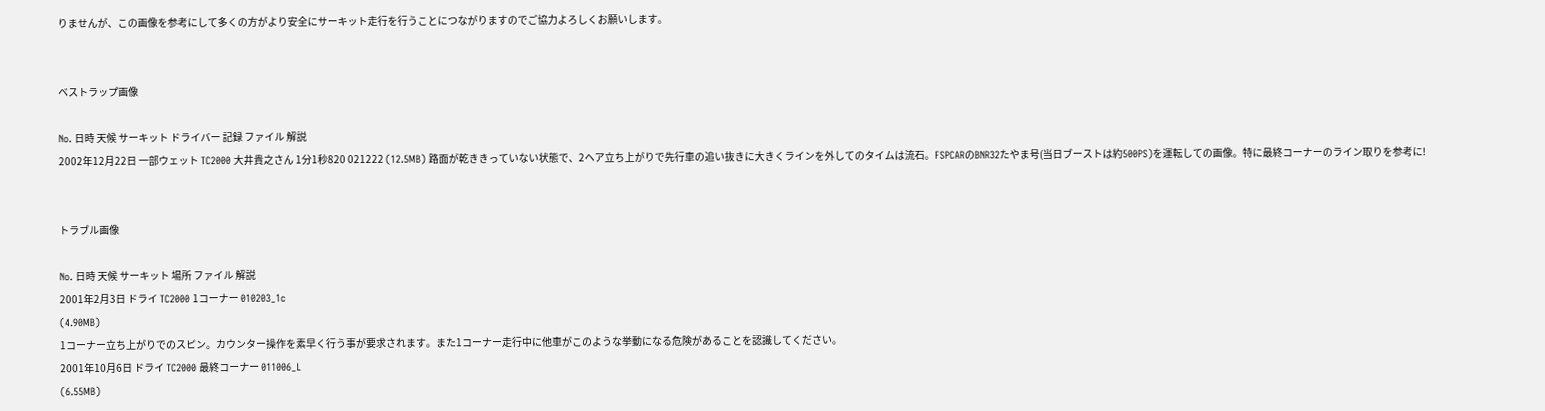りませんが、この画像を参考にして多くの方がより安全にサーキット走行を行うことにつながりますのでご協力よろしくお願いします。


ベストラップ画像

No. 日時 天候 サーキット ドライバー 記録 ファイル 解説
2002年12月22日 一部ウェット TC2000 大井貴之さん 1分1秒820 021222 (12.5MB) 路面が乾ききっていない状態で、2ヘア立ち上がりで先行車の追い抜きに大きくラインを外してのタイムは流石。FSPCARのBNR32たやま号(当日ブーストは約500PS)を運転しての画像。特に最終コーナーのライン取りを参考に!


トラブル画像

No. 日時 天候 サーキット 場所 ファイル 解説
2001年2月3日 ドライ TC2000 1コーナー 010203_1c
(4.90MB)
1コーナー立ち上がりでのスピン。カウンター操作を素早く行う事が要求されます。また1コーナー走行中に他車がこのような挙動になる危険があることを認識してください。
2001年10月6日 ドライ TC2000 最終コーナー 011006_L
(6.55MB)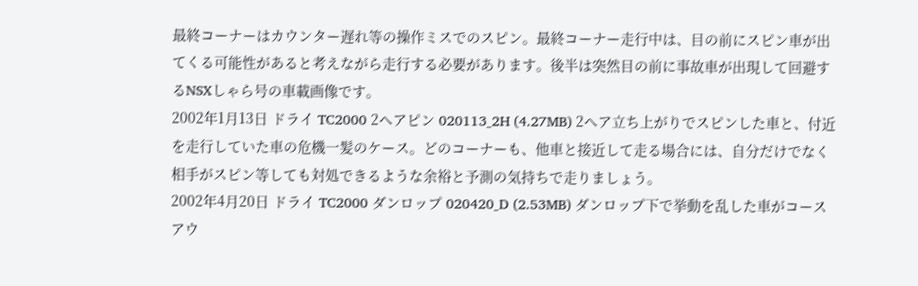最終コーナーはカウンター遅れ等の操作ミスでのスピン。最終コーナー走行中は、目の前にスピン車が出てくる可能性があると考えながら走行する必要があります。後半は突然目の前に事故車が出現して回避するNSXしゃら号の車載画像です。
2002年1月13日 ドライ TC2000 2ヘアピン 020113_2H (4.27MB) 2ヘア立ち上がりでスピンした車と、付近を走行していた車の危機一髪のケース。どのコーナーも、他車と接近して走る場合には、自分だけでなく相手がスピン等しても対処できるような余裕と予測の気持ちで走りましょう。
2002年4月20日 ドライ TC2000 ダンロップ 020420_D (2.53MB) ダンロップ下で挙動を乱した車がコースアウ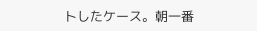トしたケース。朝一番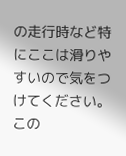の走行時など特にここは滑りやすいので気をつけてください。この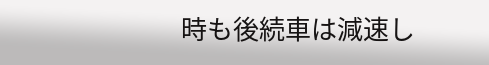時も後続車は減速し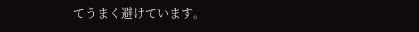てうまく避けています。